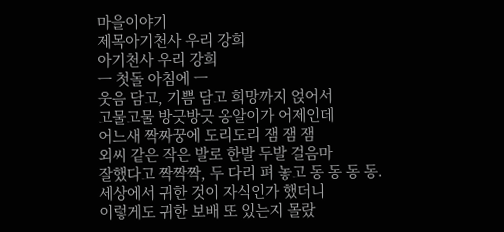마을이야기
제목아기천사 우리 강희
아기천사 우리 강희
ㅡ 첫돌 아침에 ㅡ
웃음 담고, 기쁨 담고 희망까지 얹어서
고물고물 방긋방긋 옹알이가 어제인데
어느새 짝짜꿍에 도리도리 잼 잼 잼
외씨 같은 작은 발로 한발 두발 걸음마
잘했다고 짝짝짝, 두 다리 펴 놓고 동 동 동 동.
세상에서 귀한 것이 자식인가 했더니
이렇게도 귀한 보배 또 있는지 몰랐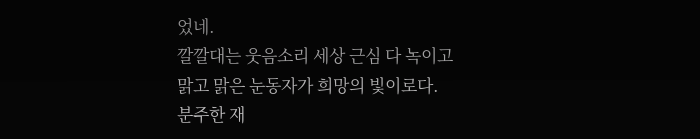었네.
깔깔대는 웃음소리 세상 근심 다 녹이고
맑고 맑은 눈동자가 희망의 빛이로다.
분주한 재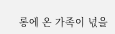롱에 온 가족이 넋을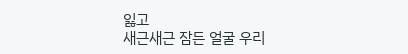잃고
새근새근 잠든 얼굴 우리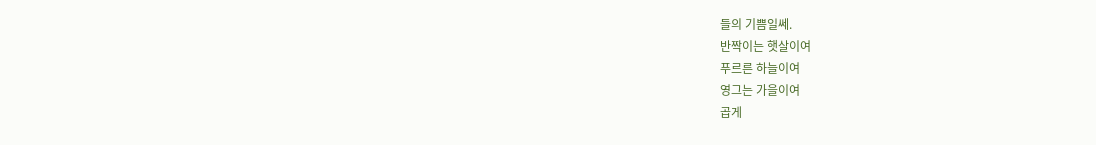들의 기쁨일쎄.
반짝이는 햇살이여
푸르른 하늘이여
영그는 가을이여
곱게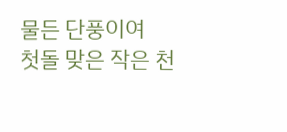물든 단풍이여
첫돌 맞은 작은 천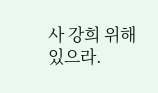사 강희 위해 있으라.